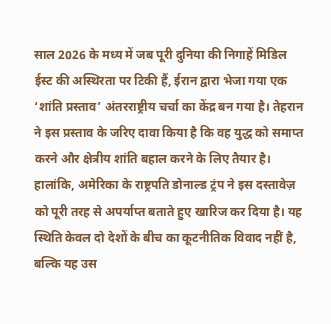साल 2026 के मध्य में जब पूरी दुनिया की निगाहें मिडिल ईस्ट की अस्थिरता पर टिकी हैं, ईरान द्वारा भेजा गया एक ‘शांति प्रस्ताव’ अंतरराष्ट्रीय चर्चा का केंद्र बन गया है। तेहरान ने इस प्रस्ताव के जरिए दावा किया है कि वह युद्ध को समाप्त करने और क्षेत्रीय शांति बहाल करने के लिए तैयार है। हालांकि, अमेरिका के राष्ट्रपति डोनाल्ड ट्रंप ने इस दस्तावेज़ को पूरी तरह से अपर्याप्त बताते हुए खारिज कर दिया है। यह स्थिति केवल दो देशों के बीच का कूटनीतिक विवाद नहीं है, बल्कि यह उस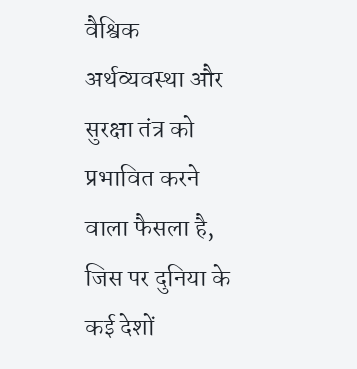वैश्विक अर्थव्यवस्था और सुरक्षा तंत्र को प्रभावित करने वाला फैसला है, जिस पर दुनिया के कई देशों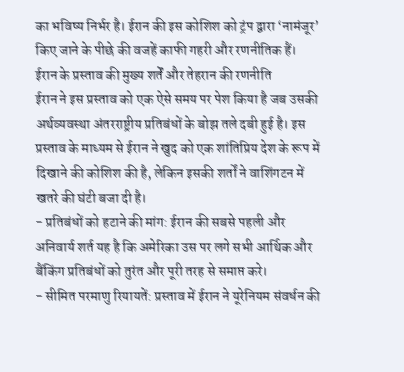का भविष्य निर्भर है। ईरान की इस कोशिश को ट्रंप द्वारा ‘नामंजूर’ किए जाने के पीछे की वजहें काफी गहरी और रणनीतिक हैं।
ईरान के प्रस्ताव की मुख्य शर्तें और तेहरान की रणनीति
ईरान ने इस प्रस्ताव को एक ऐसे समय पर पेश किया है जब उसकी अर्थव्यवस्था अंतरराष्ट्रीय प्रतिबंधों के बोझ तले दबी हुई है। इस प्रस्ताव के माध्यम से ईरान ने खुद को एक शांतिप्रिय देश के रूप में दिखाने की कोशिश की है, लेकिन इसकी शर्तों ने वाशिंगटन में खतरे की घंटी बजा दी है।
- प्रतिबंधों को हटाने की मांग: ईरान की सबसे पहली और अनिवार्य शर्त यह है कि अमेरिका उस पर लगे सभी आर्थिक और बैंकिंग प्रतिबंधों को तुरंत और पूरी तरह से समाप्त करे।
- सीमित परमाणु रियायतें: प्रस्ताव में ईरान ने यूरेनियम संवर्धन की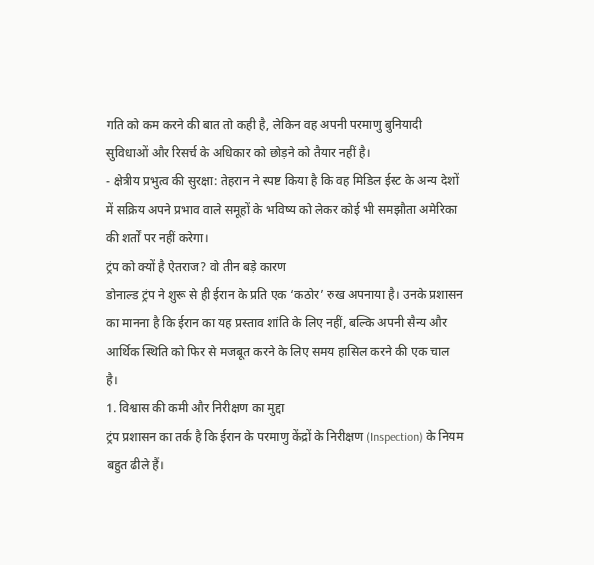गति को कम करने की बात तो कही है, लेकिन वह अपनी परमाणु बुनियादी सुविधाओं और रिसर्च के अधिकार को छोड़ने को तैयार नहीं है।
- क्षेत्रीय प्रभुत्व की सुरक्षा: तेहरान ने स्पष्ट किया है कि वह मिडिल ईस्ट के अन्य देशों में सक्रिय अपने प्रभाव वाले समूहों के भविष्य को लेकर कोई भी समझौता अमेरिका की शर्तों पर नहीं करेगा।
ट्रंप को क्यों है ऐतराज? वो तीन बड़े कारण
डोनाल्ड ट्रंप ने शुरू से ही ईरान के प्रति एक ‘कठोर’ रुख अपनाया है। उनके प्रशासन का मानना है कि ईरान का यह प्रस्ताव शांति के लिए नहीं, बल्कि अपनी सैन्य और आर्थिक स्थिति को फिर से मजबूत करने के लिए समय हासिल करने की एक चाल है।
1. विश्वास की कमी और निरीक्षण का मुद्दा
ट्रंप प्रशासन का तर्क है कि ईरान के परमाणु केंद्रों के निरीक्षण (Inspection) के नियम बहुत ढीले हैं।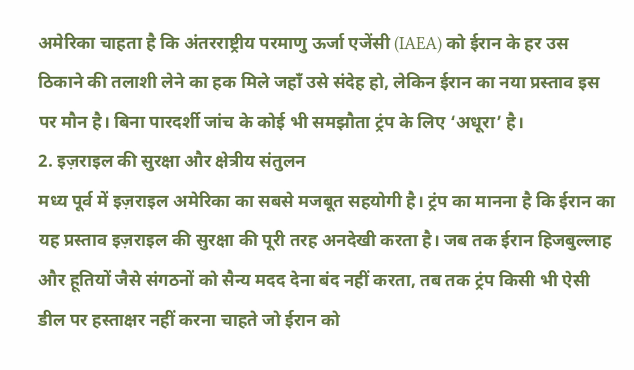अमेरिका चाहता है कि अंतरराष्ट्रीय परमाणु ऊर्जा एजेंसी (IAEA) को ईरान के हर उस ठिकाने की तलाशी लेने का हक मिले जहाँ उसे संदेह हो, लेकिन ईरान का नया प्रस्ताव इस पर मौन है। बिना पारदर्शी जांच के कोई भी समझौता ट्रंप के लिए ‘अधूरा’ है।
2. इज़राइल की सुरक्षा और क्षेत्रीय संतुलन
मध्य पूर्व में इज़राइल अमेरिका का सबसे मजबूत सहयोगी है। ट्रंप का मानना है कि ईरान का यह प्रस्ताव इज़राइल की सुरक्षा की पूरी तरह अनदेखी करता है। जब तक ईरान हिजबुल्लाह और हूतियों जैसे संगठनों को सैन्य मदद देना बंद नहीं करता, तब तक ट्रंप किसी भी ऐसी डील पर हस्ताक्षर नहीं करना चाहते जो ईरान को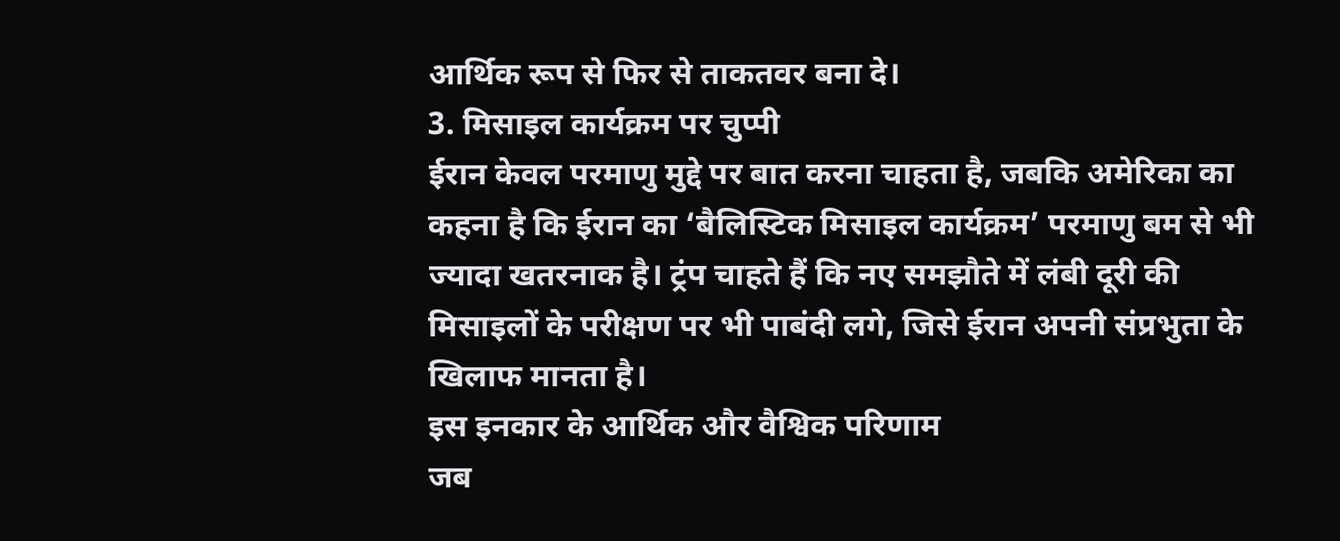आर्थिक रूप से फिर से ताकतवर बना दे।
3. मिसाइल कार्यक्रम पर चुप्पी
ईरान केवल परमाणु मुद्दे पर बात करना चाहता है, जबकि अमेरिका का कहना है कि ईरान का ‘बैलिस्टिक मिसाइल कार्यक्रम’ परमाणु बम से भी ज्यादा खतरनाक है। ट्रंप चाहते हैं कि नए समझौते में लंबी दूरी की मिसाइलों के परीक्षण पर भी पाबंदी लगे, जिसे ईरान अपनी संप्रभुता के खिलाफ मानता है।
इस इनकार के आर्थिक और वैश्विक परिणाम
जब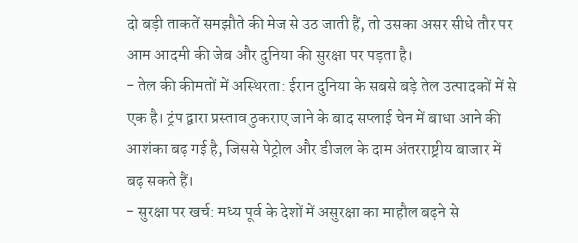दो बड़ी ताकतें समझौते की मेज से उठ जाती हैं, तो उसका असर सीधे तौर पर आम आदमी की जेब और दुनिया की सुरक्षा पर पड़ता है।
- तेल की कीमतों में अस्थिरता: ईरान दुनिया के सबसे बड़े तेल उत्पादकों में से एक है। ट्रंप द्वारा प्रस्ताव ठुकराए जाने के बाद सप्लाई चेन में बाधा आने की आशंका बढ़ गई है, जिससे पेट्रोल और डीजल के दाम अंतरराष्ट्रीय बाजार में बढ़ सकते हैं।
- सुरक्षा पर खर्च: मध्य पूर्व के देशों में असुरक्षा का माहौल बढ़ने से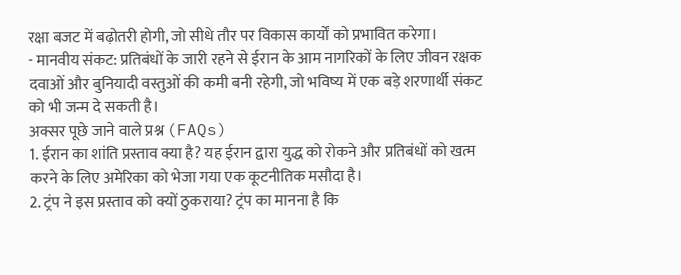रक्षा बजट में बढ़ोतरी होगी, जो सीधे तौर पर विकास कार्यों को प्रभावित करेगा।
- मानवीय संकट: प्रतिबंधों के जारी रहने से ईरान के आम नागरिकों के लिए जीवन रक्षक दवाओं और बुनियादी वस्तुओं की कमी बनी रहेगी, जो भविष्य में एक बड़े शरणार्थी संकट को भी जन्म दे सकती है।
अक्सर पूछे जाने वाले प्रश्न (FAQs)
1. ईरान का शांति प्रस्ताव क्या है? यह ईरान द्वारा युद्ध को रोकने और प्रतिबंधों को खत्म करने के लिए अमेरिका को भेजा गया एक कूटनीतिक मसौदा है।
2. ट्रंप ने इस प्रस्ताव को क्यों ठुकराया? ट्रंप का मानना है कि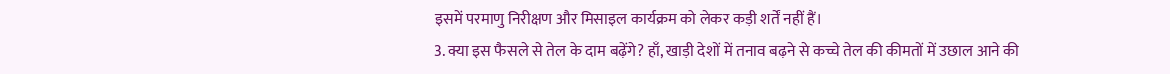इसमें परमाणु निरीक्षण और मिसाइल कार्यक्रम को लेकर कड़ी शर्तें नहीं हैं।
3. क्या इस फैसले से तेल के दाम बढ़ेंगे? हाँ, खाड़ी देशों में तनाव बढ़ने से कच्चे तेल की कीमतों में उछाल आने की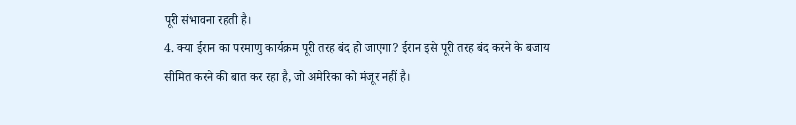पूरी संभावना रहती है।
4. क्या ईरान का परमाणु कार्यक्रम पूरी तरह बंद हो जाएगा? ईरान इसे पूरी तरह बंद करने के बजाय सीमित करने की बात कर रहा है, जो अमेरिका को मंजूर नहीं है।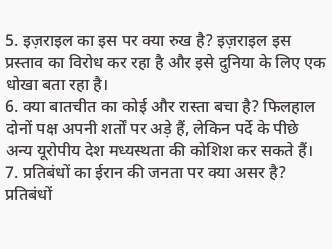5. इज़राइल का इस पर क्या रुख है? इज़राइल इस प्रस्ताव का विरोध कर रहा है और इसे दुनिया के लिए एक धोखा बता रहा है।
6. क्या बातचीत का कोई और रास्ता बचा है? फिलहाल दोनों पक्ष अपनी शर्तों पर अड़े हैं, लेकिन पर्दे के पीछे अन्य यूरोपीय देश मध्यस्थता की कोशिश कर सकते हैं।
7. प्रतिबंधों का ईरान की जनता पर क्या असर है? प्रतिबंधों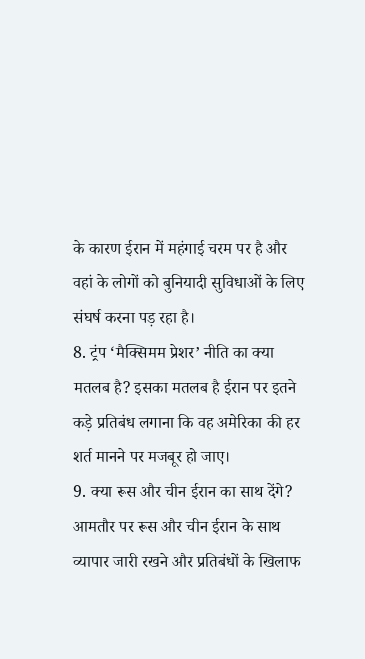के कारण ईरान में महंगाई चरम पर है और वहां के लोगों को बुनियादी सुविधाओं के लिए संघर्ष करना पड़ रहा है।
8. ट्रंप ‘मैक्सिमम प्रेशर’ नीति का क्या मतलब है? इसका मतलब है ईरान पर इतने कड़े प्रतिबंध लगाना कि वह अमेरिका की हर शर्त मानने पर मजबूर हो जाए।
9. क्या रूस और चीन ईरान का साथ देंगे? आमतौर पर रूस और चीन ईरान के साथ व्यापार जारी रखने और प्रतिबंधों के खिलाफ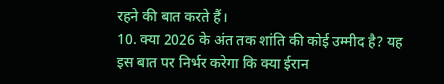रहने की बात करते हैं।
10. क्या 2026 के अंत तक शांति की कोई उम्मीद है? यह इस बात पर निर्भर करेगा कि क्या ईरान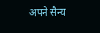अपने सैन्य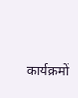कार्यक्रमों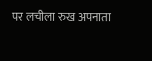पर लचीला रुख अपनाता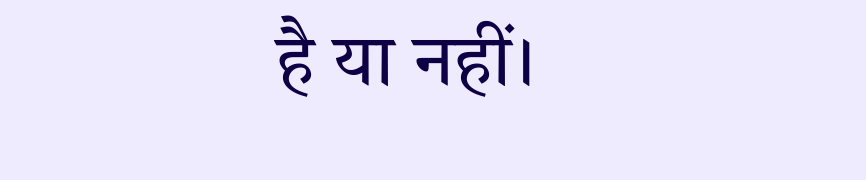है या नहीं।